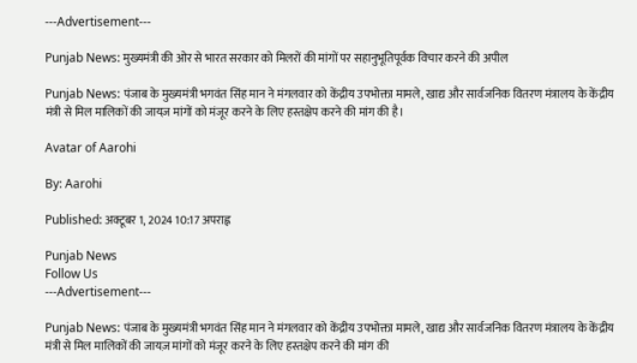---Advertisement---

Punjab News: मुख्यमंत्री की ओर से भारत सरकार को मिलरों की मांगों पर सहानुभूतिपूर्वक विचार करने की अपील

Punjab News: पंजाब के मुख्यमंत्री भगवंत सिंह मान ने मंगलवार को केंद्रीय उपभोक्ता मामले, खाद्य और सार्वजनिक वितरण मंत्रालय के केंद्रीय मंत्री से मिल मालिकों की जायज़ मांगों को मंजूर करने के लिए हस्तक्षेप करने की मांग की है।

Avatar of Aarohi

By: Aarohi

Published: अक्टूबर 1, 2024 10:17 अपराह्न

Punjab News
Follow Us
---Advertisement---

Punjab News: पंजाब के मुख्यमंत्री भगवंत सिंह मान ने मंगलवार को केंद्रीय उपभोक्ता मामले, खाद्य और सार्वजनिक वितरण मंत्रालय के केंद्रीय मंत्री से मिल मालिकों की जायज़ मांगों को मंजूर करने के लिए हस्तक्षेप करने की मांग की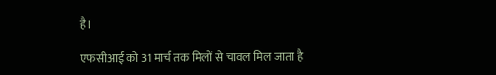है।

एफसीआई को 31 मार्च तक मिलों से चावल मिल जाता है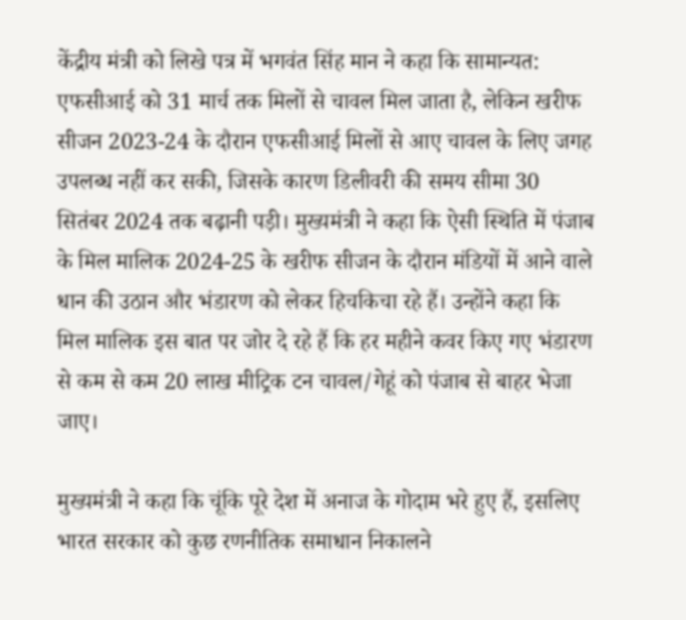केंद्रीय मंत्री को लिखे पत्र में भगवंत सिंह मान ने कहा कि सामान्यत: एफसीआई को 31 मार्च तक मिलों से चावल मिल जाता है, लेकिन खरीफ सीजन 2023-24 के दौरान एफसीआई मिलों से आए चावल के लिए जगह उपलब्ध नहीं कर सकी, जिसके कारण डिलीवरी की समय सीमा 30 सितंबर 2024 तक बढ़ानी पड़ी। मुख्यमंत्री ने कहा कि ऐसी स्थिति में पंजाब के मिल मालिक 2024-25 के खरीफ सीजन के दौरान मंडियों में आने वाले धान की उठान और भंडारण को लेकर हिचकिचा रहे हैं। उन्होंने कहा कि मिल मालिक इस बात पर जोर दे रहे हैं कि हर महीने कवर किए गए भंडारण से कम से कम 20 लाख मीट्रिक टन चावल/गेहूं को पंजाब से बाहर भेजा जाए।

मुख्यमंत्री ने कहा कि चूंकि पूरे देश में अनाज के गोदाम भरे हुए हैं, इसलिए भारत सरकार को कुछ रणनीतिक समाधान निकालने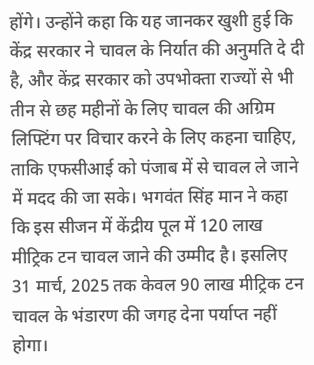होंगे। उन्होंने कहा कि यह जानकर खुशी हुई कि केंद्र सरकार ने चावल के निर्यात की अनुमति दे दी है, और केंद्र सरकार को उपभोक्ता राज्यों से भी तीन से छह महीनों के लिए चावल की अग्रिम लिफ्टिंग पर विचार करने के लिए कहना चाहिए, ताकि एफसीआई को पंजाब में से चावल ले जाने में मदद की जा सके। भगवंत सिंह मान ने कहा कि इस सीजन में केंद्रीय पूल में 120 लाख मीट्रिक टन चावल जाने की उम्मीद है। इसलिए 31 मार्च, 2025 तक केवल 90 लाख मीट्रिक टन चावल के भंडारण की जगह देना पर्याप्त नहीं होगा।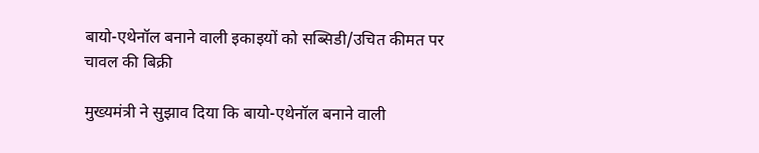बायो-एथेनॉल बनाने वाली इकाइयों को सब्सिडी/उचित कीमत पर चावल की बिक्री

मुख्यमंत्री ने सुझाव दिया कि बायो-एथेनॉल बनाने वाली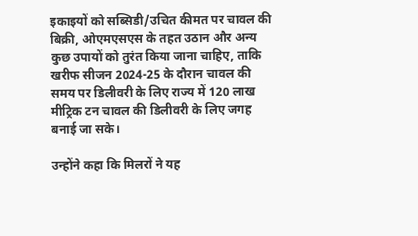इकाइयों को सब्सिडी/उचित कीमत पर चावल की बिक्री, ओएमएसएस के तहत उठान और अन्य कुछ उपायों को तुरंत किया जाना चाहिए, ताकि खरीफ सीजन 2024-25 के दौरान चावल की समय पर डिलीवरी के लिए राज्य में 120 लाख मीट्रिक टन चावल की डिलीवरी के लिए जगह बनाई जा सके।

उन्होंने कहा कि मिलरों ने यह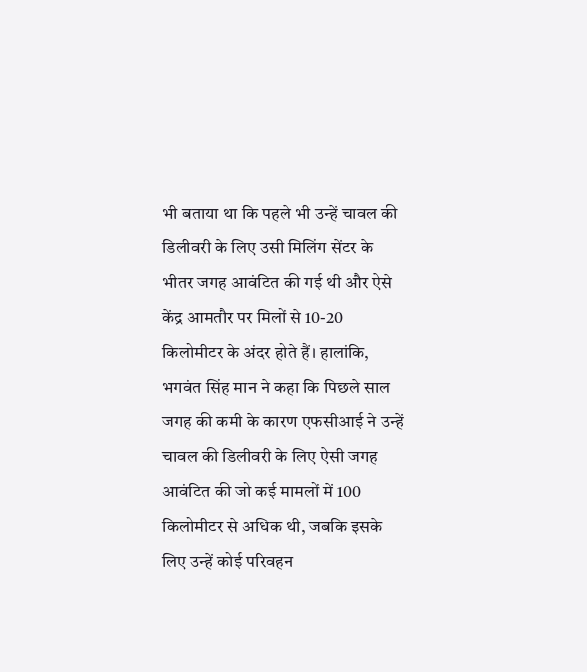भी बताया था कि पहले भी उन्हें चावल की डिलीवरी के लिए उसी मिलिंग सेंटर के भीतर जगह आवंटित की गई थी और ऐसे केंद्र आमतौर पर मिलों से 10-20 किलोमीटर के अंदर होते हैं। हालांकि, भगवंत सिंह मान ने कहा कि पिछले साल जगह की कमी के कारण एफसीआई ने उन्हें चावल की डिलीवरी के लिए ऐसी जगह आवंटित की जो कई मामलों में 100 किलोमीटर से अधिक थी, जबकि इसके लिए उन्हें कोई परिवहन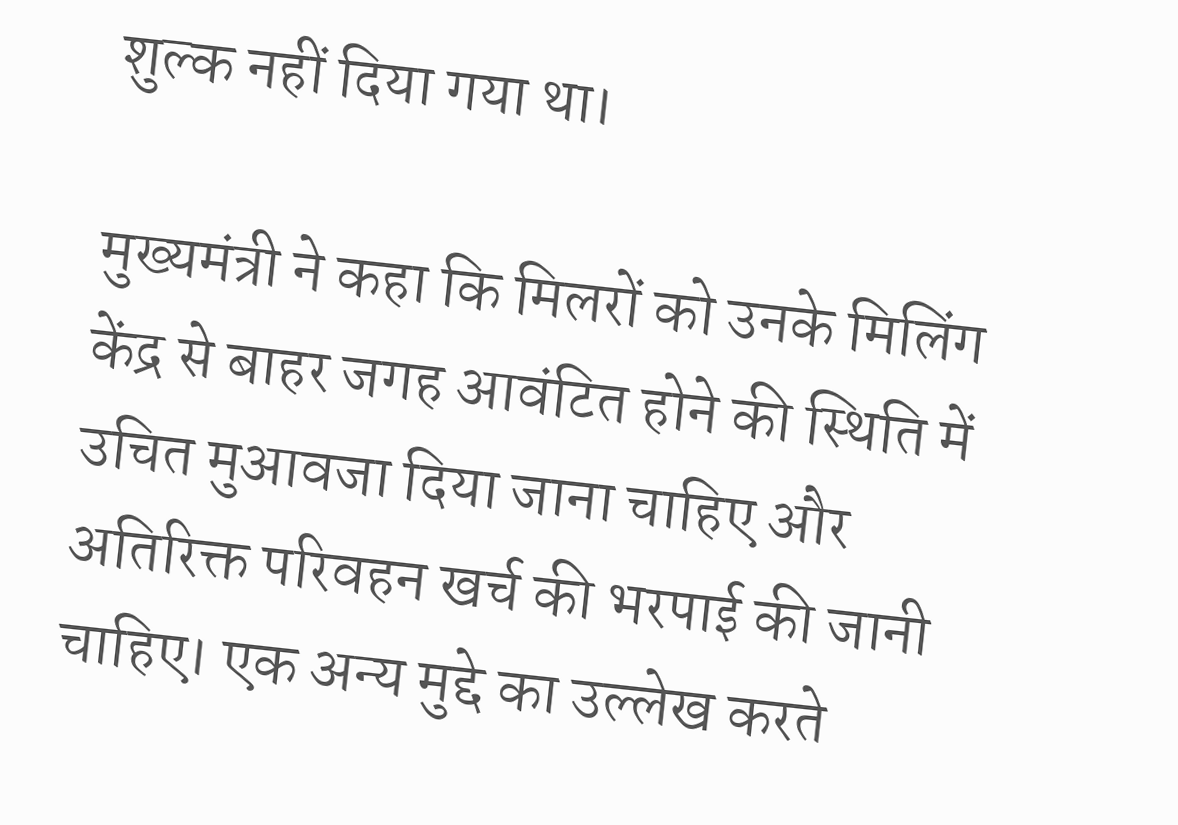शुल्क नहीं दिया गया था।

मुख्यमंत्री ने कहा कि मिलरों को उनके मिलिंग केंद्र से बाहर जगह आवंटित होने की स्थिति में उचित मुआवजा दिया जाना चाहिए और अतिरिक्त परिवहन खर्च की भरपाई की जानी चाहिए। एक अन्य मुद्दे का उल्लेख करते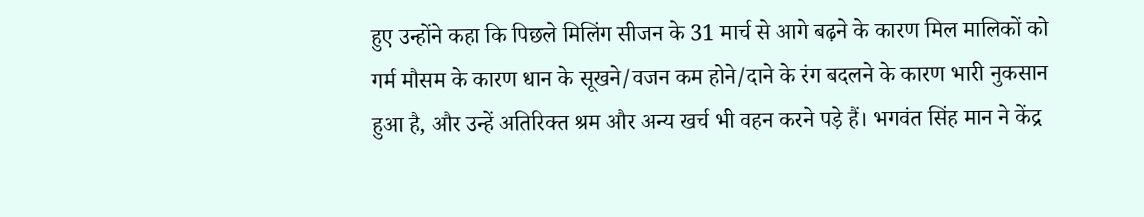हुए उन्होंने कहा कि पिछले मिलिंग सीजन के 31 मार्च से आगे बढ़ने के कारण मिल मालिकों को गर्म मौसम के कारण धान के सूखने/वजन कम होने/दाने के रंग बदलने के कारण भारी नुकसान हुआ है, और उन्हें अतिरिक्त श्रम और अन्य खर्च भी वहन करने पड़े हैं। भगवंत सिंह मान ने केंद्र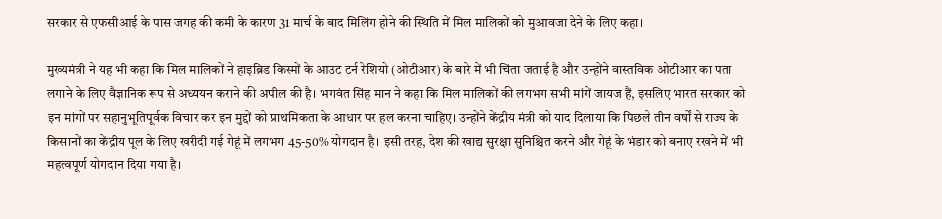सरकार से एफसीआई के पास जगह की कमी के कारण 31 मार्च के बाद मिलिंग होने की स्थिति में मिल मालिकों को मुआवजा देने के लिए कहा।

मुख्यमंत्री ने यह भी कहा कि मिल मालिकों ने हाइब्रिड किस्मों के आउट टर्न रेशियो (ओटीआर) के बारे में भी चिंता जताई है और उन्होंने वास्तविक ओटीआर का पता लगाने के लिए वैज्ञानिक रूप से अध्ययन कराने की अपील की है। भगवंत सिंह मान ने कहा कि मिल मालिकों की लगभग सभी मांगें जायज हैं, इसलिए भारत सरकार को इन मांगों पर सहानुभूतिपूर्वक विचार कर इन मुद्दों को प्राथमिकता के आधार पर हल करना चाहिए। उन्होंने केंद्रीय मंत्री को याद दिलाया कि पिछले तीन वर्षों से राज्य के किसानों का केंद्रीय पूल के लिए खरीदी गई गेहूं में लगभग 45-50% योगदान है। इसी तरह, देश की खाद्य सुरक्षा सुनिश्चित करने और गेहूं के भंडार को बनाए रखने में भी महत्वपूर्ण योगदान दिया गया है।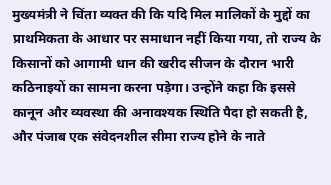मुख्यमंत्री ने चिंता व्यक्त की कि यदि मिल मालिकों के मुद्दों का प्राथमिकता के आधार पर समाधान नहीं किया गया, तो राज्य के किसानों को आगामी धान की खरीद सीजन के दौरान भारी कठिनाइयों का सामना करना पड़ेगा। उन्होंने कहा कि इससे कानून और व्यवस्था की अनावश्यक स्थिति पैदा हो सकती है, और पंजाब एक संवेदनशील सीमा राज्य होने के नाते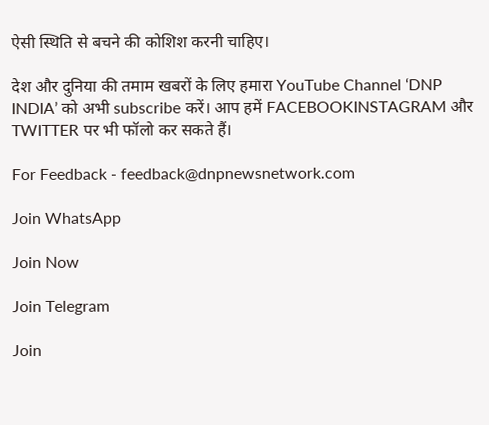ऐसी स्थिति से बचने की कोशिश करनी चाहिए।

देश और दुनिया की तमाम खबरों के लिए हमारा YouTube Channel ‘DNP INDIA’ को अभी subscribe करें। आप हमें FACEBOOKINSTAGRAM और TWITTER पर भी फॉलो कर सकते हैं।

For Feedback - feedback@dnpnewsnetwork.com

Join WhatsApp

Join Now

Join Telegram

Join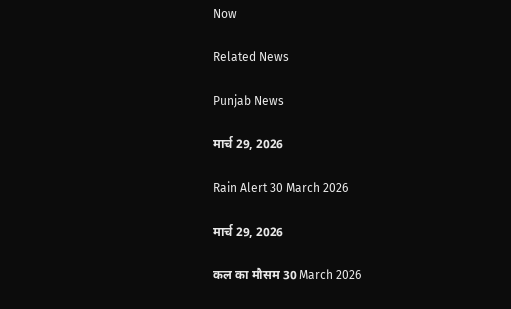Now

Related News

Punjab News

मार्च 29, 2026

Rain Alert 30 March 2026

मार्च 29, 2026

कल का मौसम 30 March 2026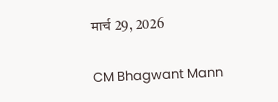मार्च 29, 2026

CM Bhagwant Mann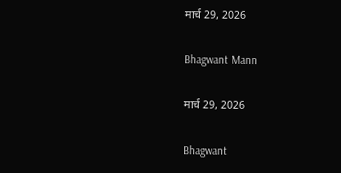मार्च 29, 2026

Bhagwant Mann

मार्च 29, 2026

Bhagwant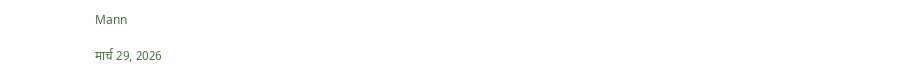Mann

मार्च 29, 2026